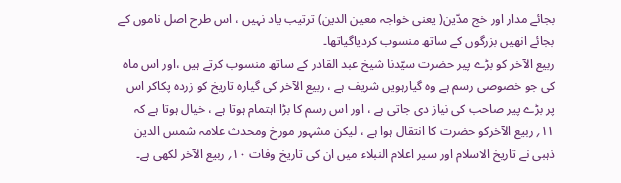بجائے مدار اور خج مدّین( یعنی خواجہ معین الدین) ترتیب یاد نہیں ، اس طرح اصل ناموں کے بجائے انھیں بزرگوں کے ساتھ منسوب کردیاگیاتھا۔
ربیع الآخر کو بڑے پیر حضرت سیّدنا شیخ عبد القادر کے ساتھ منسوب کرتے ہیں ،اور اس ماہ کی جو خصوصی رسم ہے وہ گیارہویں شریف ہے ، ربیع الآخر کی گیارہ تاریخ کو زردہ پکاکر اس پر بڑے پیر صاحب کی نیاز دی جاتی ہے ، اور اس رسم کا بڑا اہتمام ہوتا ہے ، خیال ہوتا ہے کہ ۱۱؍ ربیع الآخرکو حضرت کا انتقال ہوا ہے ، لیکن مشہور مورخ ومحدث علامہ شمس الدین ذہبی نے تاریخ الاسلام اور سیر اعلام النبلاء میں ان کی تاریخ وفات ۱۰؍ ربیع الآخر لکھی ہے۔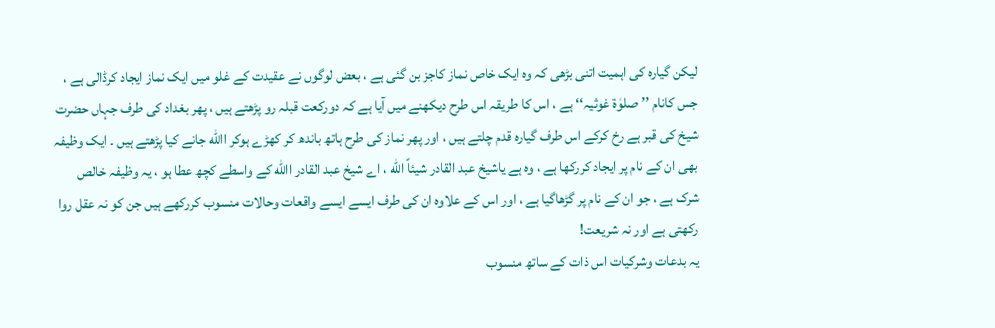لیکن گیارہ کی اہمیت اتنی بڑھی کہ وہ ایک خاص نماز کاجز بن گئی ہے ، بعض لوگوں نے عقیدت کے غلو میں ایک نماز ایجاد کرڈالی ہے ، جس کانام ’’ صلوٰۃ غوثیہ‘‘ ہے ، اس کا طریقہ اس طرح دیکھنے میں آیا ہے کہ دورکعت قبلہ رو پڑھتے ہیں ، پھر بغداد کی طرف جہاں حضرت شیخ کی قبر ہے رخ کرکے اس طرف گیارہ قدم چلتے ہیں ، اور پھر نماز کی طرح ہاتھ باندھ کر کھڑے ہوکر االله جانے کیا پڑھتے ہیں ۔ ایک وظیفہ بھی ان کے نام پر ایجاد کررکھا ہے ، وہ ہے یاشیخ عبد القادر شیئاً الله ، اے شیخ عبد القادر االله کے واسطے کچھ عطا ہو ، یہ وظیفہ خالص شرک ہے ، جو ان کے نام پر گڑھاگیا ہے ، اور اس کے علاوہ ان کی طرف ایسے ایسے واقعات وحالات منسوب کررکھے ہیں جن کو نہ عقل روا رکھتی ہے اور نہ شریعت!
یہ بدعات وشرکیات اس ذات کے ساتھ منسوب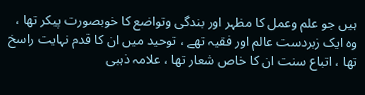ہیں جو علم وعمل کا مظہر اور بندگی وتواضع کا خوبصورت پیکر تھا ، وہ ایک زبردست عالم اور فقیہ تھے ، توحید میں ان کا قدم نہایت راسخ تھا ، اتباع سنت ان کا خاص شعار تھا ، علامہ ذہبی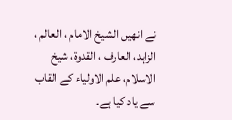نے انھیں الشیخ الامام ، العالم ، الزاہد، العارف ، القدوۃ، شیخ الاسلام، علم الاولیاء کے القاب سے یاد کیا ہے۔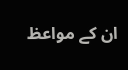ان کے مواعظ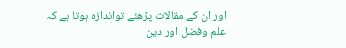اور ان کے مقالات پڑھئے تواندازہ ہوتا ہے کہ علم وفضل اور دین